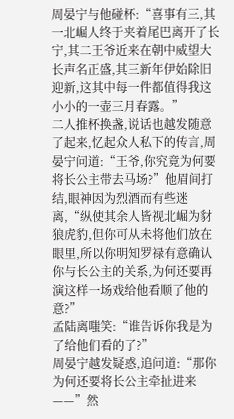周晏宁与他碰杯:“喜事有三,其一北崛人终于夹着尾巴离开了长宁,其二王爷近来在朝中威望大长声名正盛,其三新年伊始除旧迎新,这其中每一件都值得我这小小的一壶三月春露。”
二人推杯换盏,说话也越发随意了起来,忆起众人私下的传言,周晏宁问道:“王爷,你究竟为何要将长公主带去马场?”他眉间打结,眼神因为烈酒而有些迷离,“纵使其余人皆视北崛为豺狼虎豹,但你可从未将他们放在眼里,所以你明知罗禄有意确认你与长公主的关系,为何还要再演这样一场戏给他看顺了他的意?”
孟陆离嗤笑:“谁告诉你我是为了给他们看的了?”
周晏宁越发疑惑,追问道:“那你为何还要将长公主牵扯进来——”然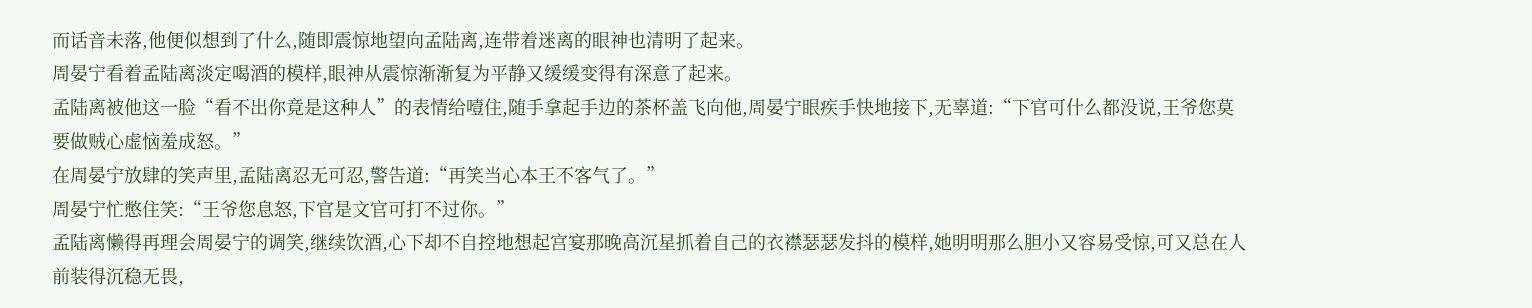而话音未落,他便似想到了什么,随即震惊地望向孟陆离,连带着迷离的眼神也清明了起来。
周晏宁看着孟陆离淡定喝酒的模样,眼神从震惊渐渐复为平静又缓缓变得有深意了起来。
孟陆离被他这一脸“看不出你竟是这种人”的表情给噎住,随手拿起手边的茶杯盖飞向他,周晏宁眼疾手快地接下,无辜道:“下官可什么都没说,王爷您莫要做贼心虚恼羞成怒。”
在周晏宁放肆的笑声里,孟陆离忍无可忍,警告道:“再笑当心本王不客气了。”
周晏宁忙憋住笑:“王爷您息怒,下官是文官可打不过你。”
孟陆离懒得再理会周晏宁的调笑,继续饮酒,心下却不自控地想起宫宴那晚高沉星抓着自己的衣襟瑟瑟发抖的模样,她明明那么胆小又容易受惊,可又总在人前装得沉稳无畏,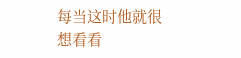每当这时他就很想看看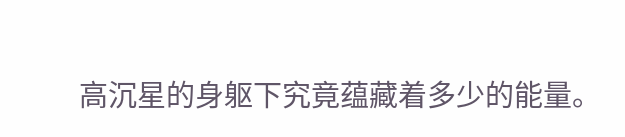高沉星的身躯下究竟蕴藏着多少的能量。